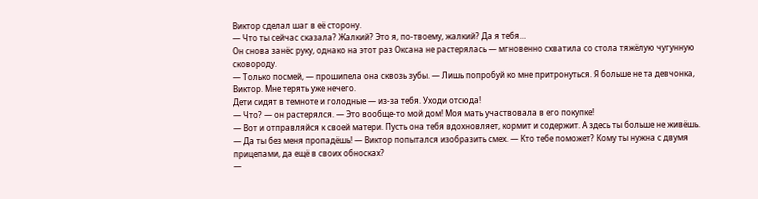Виктор сделал шаг в её сторону.
— Что ты сейчас сказала? Жалкий? Это я, по-твоему, жалкий? Да я тебя…
Он снова занёс руку, однако на этот раз Оксана не растерялась — мгновенно схватила со стола тяжёлую чугунную сковороду.
— Только посмей, — прошипела она сквозь зубы. — Лишь попробуй ко мне притронуться. Я больше не та девчонка, Виктор. Мне терять уже нечего.
Дети сидят в темноте и голодные — из-за тебя. Уходи отсюда!
— Что? — он растерялся. — Это вообще-то мой дом! Моя мать участвовала в его покупке!
— Вот и отправляйся к своей матери. Пусть она тебя вдохновляет, кормит и содержит. А здесь ты больше не живёшь.
— Да ты без меня пропадёшь! — Виктор попытался изобразить смех. — Кто тебе поможет? Кому ты нужна с двумя прицепами, да ещё в своих обносках?
—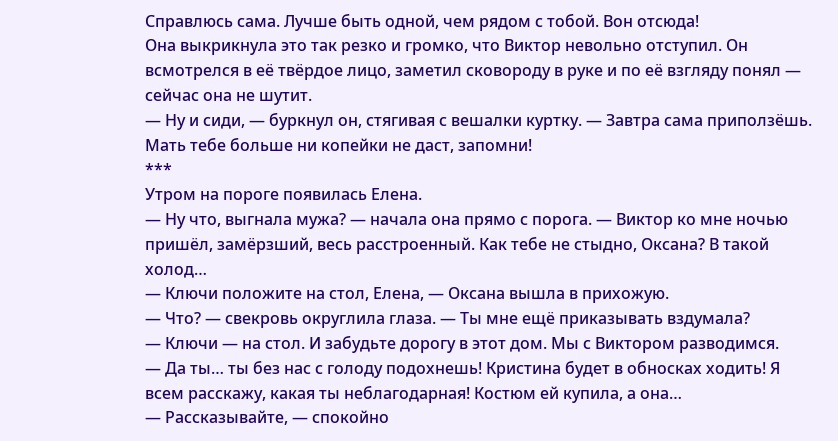Справлюсь сама. Лучше быть одной, чем рядом с тобой. Вон отсюда!
Она выкрикнула это так резко и громко, что Виктор невольно отступил. Он всмотрелся в её твёрдое лицо, заметил сковороду в руке и по её взгляду понял — сейчас она не шутит.
— Ну и сиди, — буркнул он, стягивая с вешалки куртку. — Завтра сама приползёшь. Мать тебе больше ни копейки не даст, запомни!
***
Утром на пороге появилась Елена.
— Ну что, выгнала мужа? — начала она прямо с порога. — Виктор ко мне ночью пришёл, замёрзший, весь расстроенный. Как тебе не стыдно, Оксана? В такой холод…
— Ключи положите на стол, Елена, — Оксана вышла в прихожую.
— Что? — свекровь округлила глаза. — Ты мне ещё приказывать вздумала?
— Ключи — на стол. И забудьте дорогу в этот дом. Мы с Виктором разводимся.
— Да ты… ты без нас с голоду подохнешь! Кристина будет в обносках ходить! Я всем расскажу, какая ты неблагодарная! Костюм ей купила, а она…
— Рассказывайте, — спокойно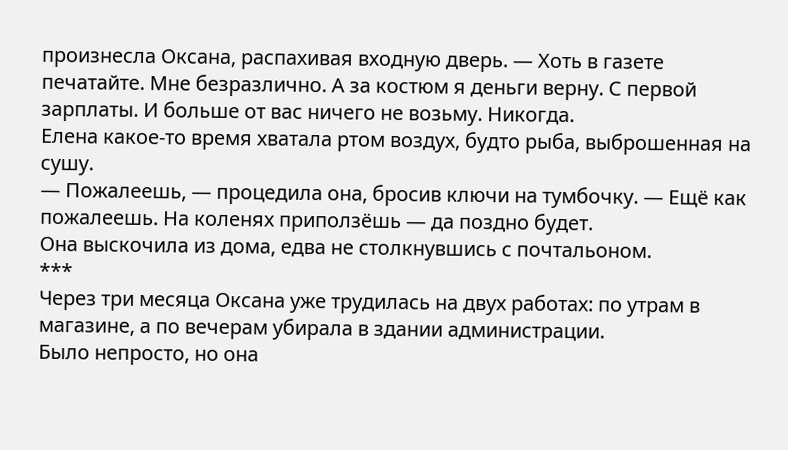произнесла Оксана, распахивая входную дверь. — Хоть в газете печатайте. Мне безразлично. А за костюм я деньги верну. С первой зарплаты. И больше от вас ничего не возьму. Никогда.
Елена какое-то время хватала ртом воздух, будто рыба, выброшенная на сушу.
— Пожалеешь, — процедила она, бросив ключи на тумбочку. — Ещё как пожалеешь. На коленях приползёшь — да поздно будет.
Она выскочила из дома, едва не столкнувшись с почтальоном.
***
Через три месяца Оксана уже трудилась на двух работах: по утрам в магазине, а по вечерам убирала в здании администрации.
Было непросто, но она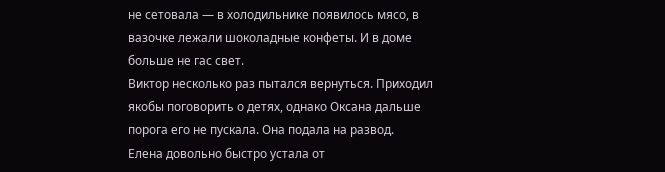не сетовала — в холодильнике появилось мясо, в вазочке лежали шоколадные конфеты. И в доме больше не гас свет.
Виктор несколько раз пытался вернуться. Приходил якобы поговорить о детях, однако Оксана дальше порога его не пускала. Она подала на развод.
Елена довольно быстро устала от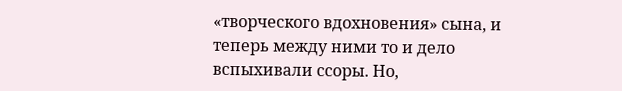«творческого вдохновения» сына, и теперь между ними то и дело вспыхивали ссоры. Но,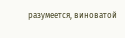разумеется, виноватой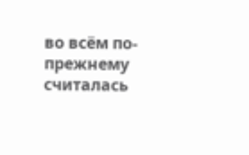во всём по-прежнему считалась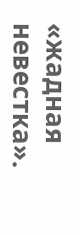«жадная невестка».